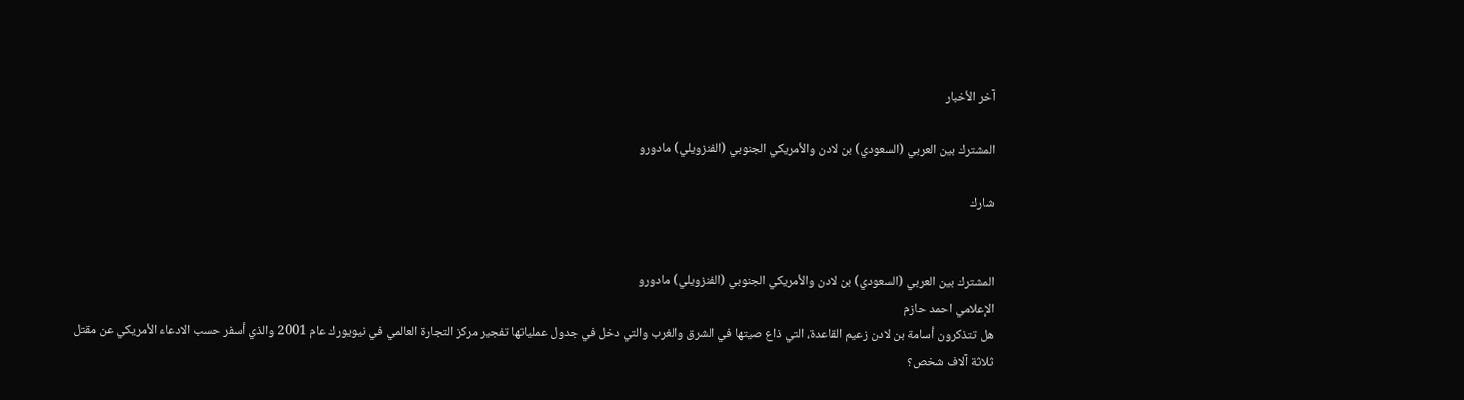آخر الأخبار

المشترك بين العربي (السعودي) بن لادن والأمريكي الجنوبي (الفنزويلي) مادورو

شارك


المشترك بين العربي (السعودي) بن لادن والأمريكي الجنوبي (الفنزويلي) مادورو
الإعلامي احمد حازم
هل تتذكرون أسامة بن لادن زعيم القاعدة، التي ذاع صيتها في الشرق والغرب والتي دخل في جدول عملياتها تفجير مركز التجارة العالمي في نيويورك عام 2001 والذي أسفر حسب الادعاء الأمريكي عن مقتل ثلاثة آلاف شخص؟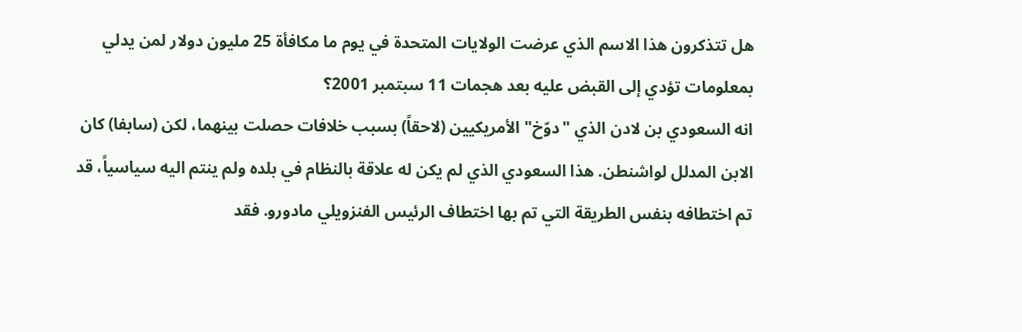هل تتذكرون هذا الاسم الذي عرضت الولايات المتحدة في يوم ما مكافأة 25 مليون دولار لمن يدلي بمعلومات تؤدي إلى القبض عليه بعد هجمات 11 سبتمبر 2001؟
انه السعودي بن لادن الذي "دوّخ" الأمريكيين (لاحقاً) بسبب خلافات حصلت بينهما، لكن (سابفا) كان الابن المدلل لواشنطن. هذا السعودي الذي لم يكن له علاقة بالنظام في بلده ولم ينتم اليه سياسياً، قد تم اختطافه بنفس الطريقة التي تم بها اختطاف الرئيس الفنزويلي مادورو. فقد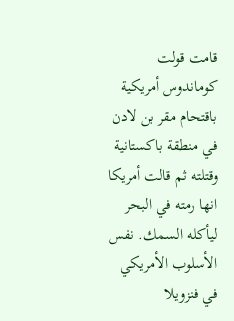قامت قولت كوماندوس أمريكية باقتحام مقر بن لادن في منطقة باكستانية وقتلته ثم قالت أمريكا انها رمته في البحر ليأكله السمك. نفس الأسلوب الأمريكي في فنزويلا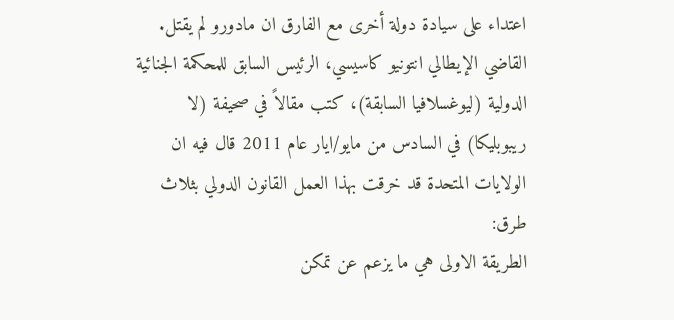اعتداء على سيادة دولة أخرى مع الفارق ان مادورو لم يقتل.
القاضي الإيطالي انتونيو كاسيسي، الرئيس السابق للمحكمة الجنائية الدولية (ليوغسلافيا السابقة)، كتب مقالاً في صحيفة (لا ريبوبليكا) في السادس من مايو/ايار عام 2011 قال فيه ان الولايات المتحدة قد خرقت بهذا العمل القانون الدولي بثلاث طرق:
الطريقة الاولى هي ما يزعم عن تمكن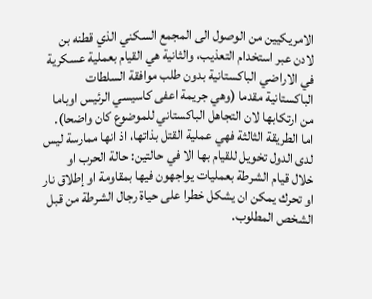الامريكيين من الوصول الى المجمع السكني الذي قطنه بن لادن عبر استخدام التعذيب، والثانية هي القيام بعملية عسكرية في الاراضي الباكستانية بدون طلب موافقة السلطات الباكستانية مقدما (وهي جريمة اعفى كاسيسي الرئيس اوباما من ارتكابها لان التجاهل الباكستاني للموضوع كان واضحا). اما الطريقة الثالثة فهي عملية القتل بذاتها، اذ انها ممارسة ليس لدى الدول تخويل للقيام بها الا في حالتين: حالة الحرب او خلال قيام الشرطة بعمليات يواجهون فيها بمقاومة او إطلاق نار او تحرك يمكن ان يشكل خطرا على حياة رجال الشرطة من قبل الشخص المطلوب.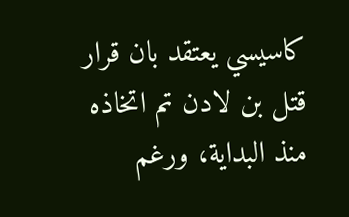كاسيسي يعتقد بان قرار قتل بن لادن تم اتخاذه منذ البداية، ورغم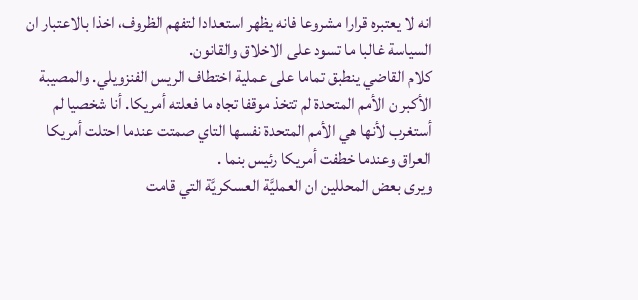انه لا يعتبره قرارا مشروعا فانه يظهر استعدادا لتفهم الظروف، اخذا بالاعتبار ان السياسة غالبا ما تسود على الاخلاق والقانون.
كلام القاضي ينطبق تماما على عملية اختطاف الريس الفنزويلي. والمصيبة الأكبر ن الأمم المتحدة لم تتخذ موقفا تجاه ما فعلته أمريكا. أنا شخصيا لم أستغرب لأنها هي الأمم المتحدة نفسها التاي صمتت عندما احتلت أمريكا العراق وعندما خطفت أمريكا رئيس بنما .
ويرى بعض المحللين ان العمليَّة العسكريَّة التي قامت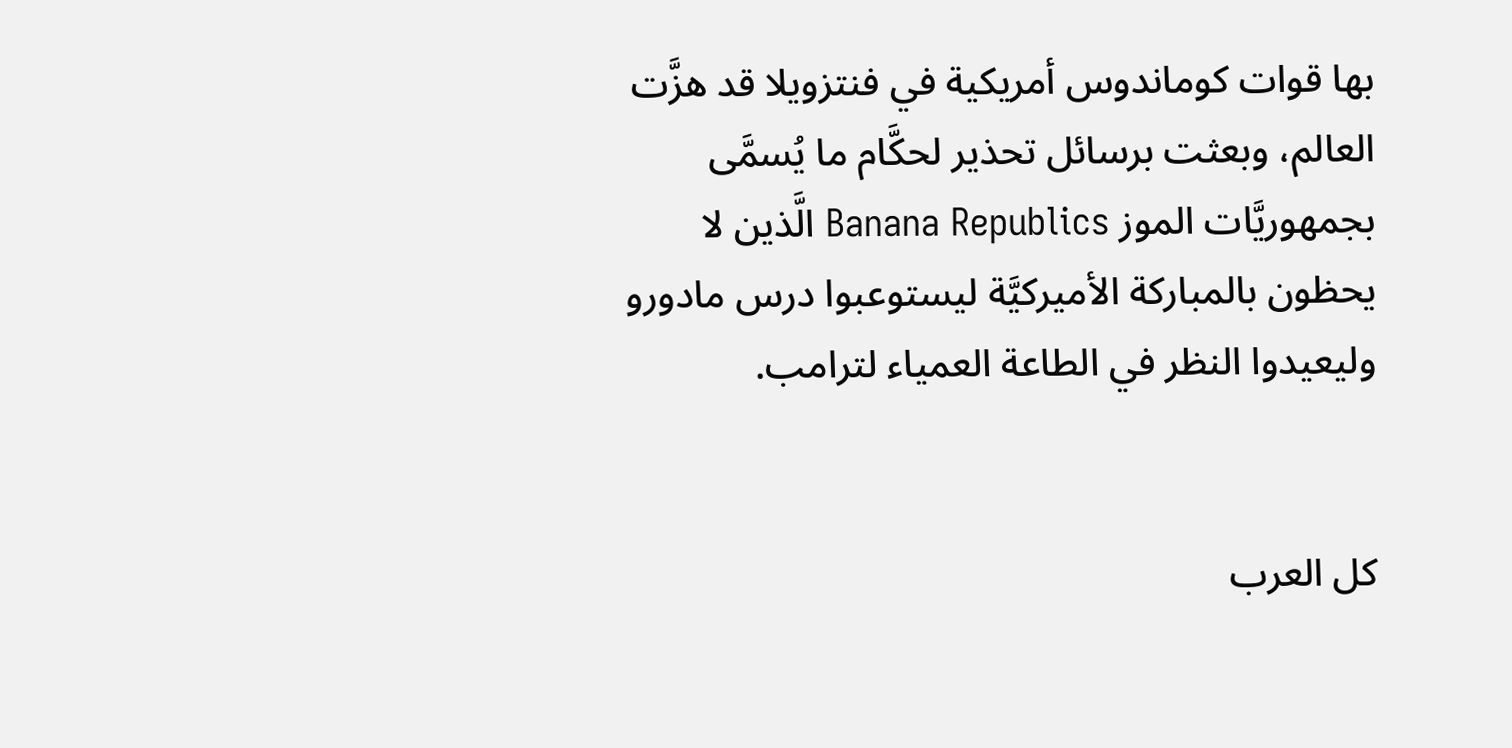بها قوات كوماندوس أمريكية في فنتزويلا قد هزَّت العالم، وبعثت برسائل تحذير لحكَّام ما يُسمَّى بجمهوريَّات الموز Banana Republics الَّذين لا يحظون بالمباركة الأميركيَّة ليستوعبوا درس مادورو وليعيدوا النظر في الطاعة العمياء لترامب.


كل العرب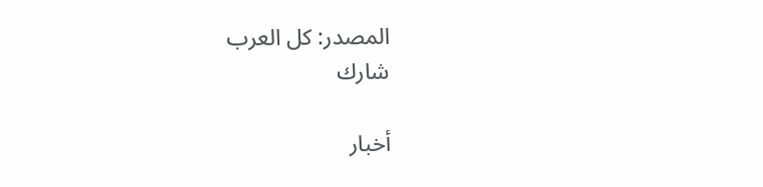المصدر: كل العرب
شارك

أخبار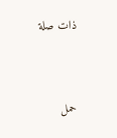ذات صلة



حمل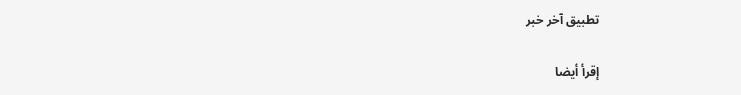تطبيق آخر خبر

إقرأ أيضا